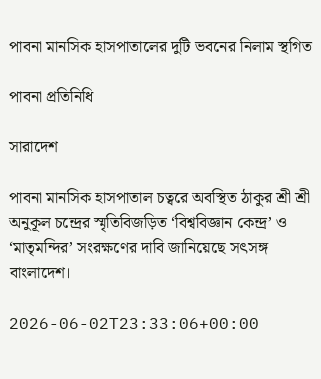পাবনা মানসিক হাসপাতালের দুটি ভবনের নিলাম স্থগিত

পাবনা প্রতিনিধি

সারাদেশ

পাবনা মানসিক হাসপাতাল চত্বরে অবস্থিত ঠাকুর শ্রী শ্রী অনুকূল চন্দ্রের স্মৃতিবিজড়িত ‘বিশ্ববিজ্ঞান কেন্দ্র’ ও ‘মাতৃমন্দির’ সংরক্ষণের দাবি জানিয়েছে সৎসঙ্গ বাংলাদেশ।

2026-06-02T23:33:06+00:00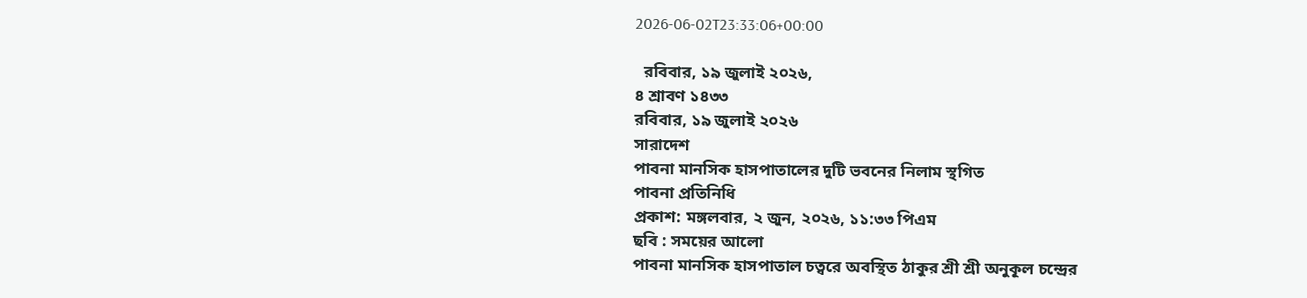2026-06-02T23:33:06+00:00

  রবিবার, ১৯ জুলাই ২০২৬,
৪ শ্রাবণ ১৪৩৩
রবিবার, ১৯ জুলাই ২০২৬
সারাদেশ
পাবনা মানসিক হাসপাতালের দুটি ভবনের নিলাম স্থগিত
পাবনা প্রতিনিধি
প্রকাশ: মঙ্গলবার, ২ জুন, ২০২৬, ১১:৩৩ পিএম
ছবি : সময়ের আলো
পাবনা মানসিক হাসপাতাল চত্বরে অবস্থিত ঠাকুর শ্রী শ্রী অনুকূল চন্দ্রের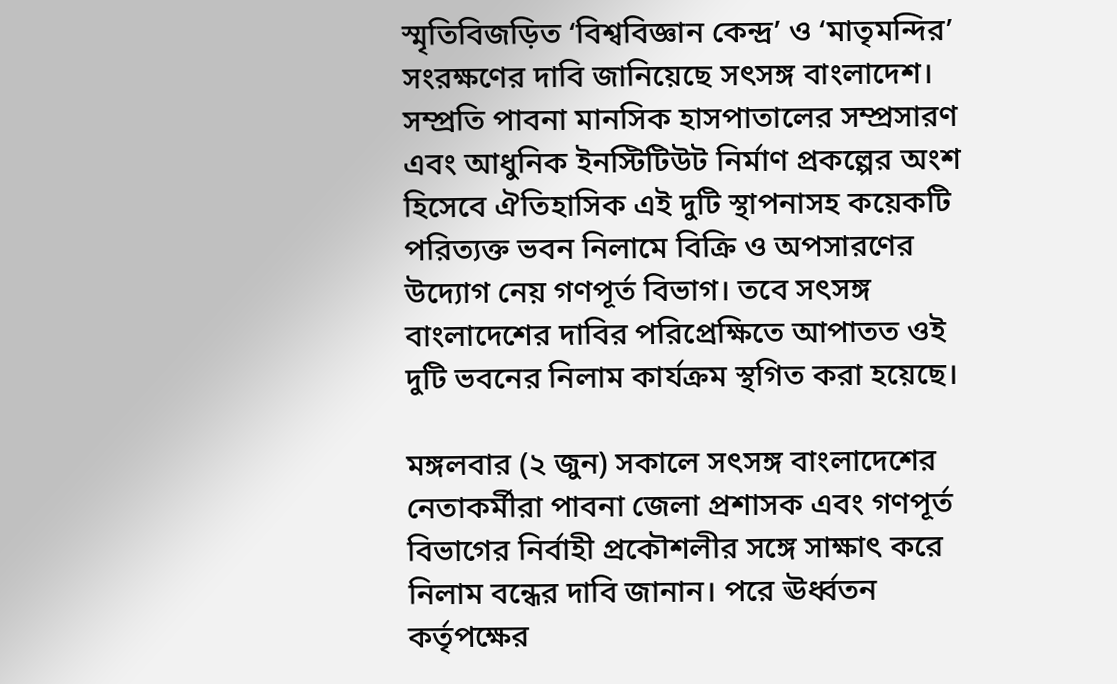স্মৃতিবিজড়িত ‘বিশ্ববিজ্ঞান কেন্দ্র’ ও ‘মাতৃমন্দির’ সংরক্ষণের দাবি জানিয়েছে সৎসঙ্গ বাংলাদেশ। সম্প্রতি পাবনা মানসিক হাসপাতালের সম্প্রসারণ এবং আধুনিক ইনস্টিটিউট নির্মাণ প্রকল্পের অংশ হিসেবে ঐতিহাসিক এই দুটি স্থাপনাসহ কয়েকটি পরিত্যক্ত ভবন নিলামে বিক্রি ও অপসারণের উদ্যোগ নেয় গণপূর্ত বিভাগ। তবে সৎসঙ্গ বাংলাদেশের দাবির পরিপ্রেক্ষিতে আপাতত ওই দুটি ভবনের নিলাম কার্যক্রম স্থগিত করা হয়েছে।

মঙ্গলবার (২ জুন) সকালে সৎসঙ্গ বাংলাদেশের নেতাকর্মীরা পাবনা জেলা প্রশাসক এবং গণপূর্ত বিভাগের নির্বাহী প্রকৌশলীর সঙ্গে সাক্ষাৎ করে নিলাম বন্ধের দাবি জানান। পরে ঊর্ধ্বতন কর্তৃপক্ষের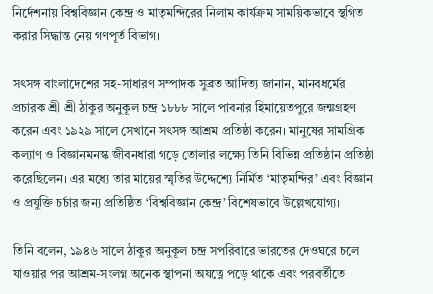নির্দেশনায় বিশ্ববিজ্ঞান কেন্দ্র ও মাতৃমন্দিরের নিলাম কার্যক্রম সাময়িকভাবে স্থগিত করার সিদ্ধান্ত নেয় গণপূর্ত বিভাগ।

সৎসঙ্গ বাংলাদেশের সহ-সাধারণ সম্পাদক সুব্রত আদিত্য জানান, মানবধর্মের প্রচারক শ্রী শ্রী ঠাকুর অনুকূল চন্দ্র ১৮৮৮ সালে পাবনার হিমায়েতপুরে জন্মগ্রহণ করেন এবং ১৯২৯ সালে সেখানে সৎসঙ্গ আশ্রম প্রতিষ্ঠা করেন। মানুষের সামগ্রিক কল্যাণ ও বিজ্ঞানমনস্ক জীবনধারা গড়ে তোলার লক্ষ্যে তিনি বিভিন্ন প্রতিষ্ঠান প্রতিষ্ঠা করেছিলেন। এর মধ্যে তার মায়ের স্মৃতির উদ্দেশ্যে নির্মিত ‘মাতৃমন্দির’ এবং বিজ্ঞান ও প্রযুক্তি চর্চার জন্য প্রতিষ্ঠিত ‘বিশ্ববিজ্ঞান কেন্দ্র’ বিশেষভাবে উল্লেখযোগ্য।

তিনি বলেন, ১৯৪৬ সালে ঠাকুর অনুকূল চন্দ্র সপরিবারে ভারতের দেওঘরে চলে যাওয়ার পর আশ্রম-সংলগ্ন অনেক স্থাপনা অযত্নে পড়ে থাকে এবং পরবর্তীতে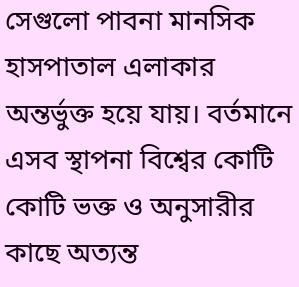সেগুলো পাবনা মানসিক হাসপাতাল এলাকার অন্তর্ভুক্ত হয়ে যায়। বর্তমানে এসব স্থাপনা বিশ্বের কোটি কোটি ভক্ত ও অনুসারীর কাছে অত্যন্ত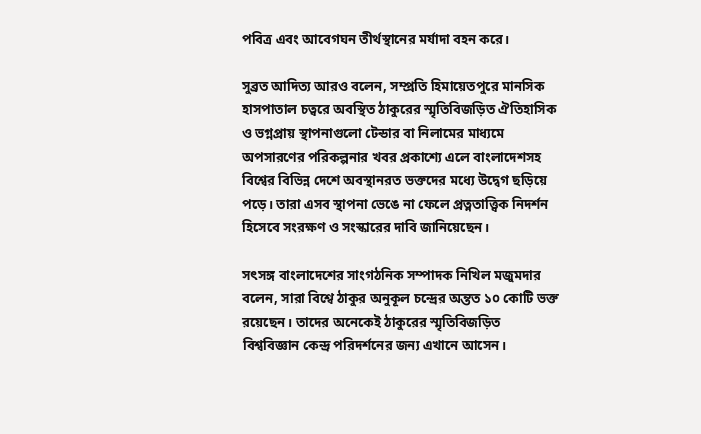পবিত্র এবং আবেগঘন তীর্থস্থানের মর্যাদা বহন করে।

সুব্রত আদিত্য আরও বলেন, সম্প্রতি হিমায়েতপুরে মানসিক হাসপাতাল চত্বরে অবস্থিত ঠাকুরের স্মৃতিবিজড়িত ঐতিহাসিক ও ভগ্নপ্রায় স্থাপনাগুলো টেন্ডার বা নিলামের মাধ্যমে অপসারণের পরিকল্পনার খবর প্রকাশ্যে এলে বাংলাদেশসহ বিশ্বের বিভিন্ন দেশে অবস্থানরত ভক্তদের মধ্যে উদ্বেগ ছড়িয়ে পড়ে। তারা এসব স্থাপনা ভেঙে না ফেলে প্রত্নতাত্ত্বিক নিদর্শন হিসেবে সংরক্ষণ ও সংস্কারের দাবি জানিয়েছেন।

সৎসঙ্গ বাংলাদেশের সাংগঠনিক সম্পাদক নিখিল মজুমদার বলেন, সারা বিশ্বে ঠাকুর অনুকূল চন্দ্রের অন্তত ১০ কোটি ভক্ত রয়েছেন। তাদের অনেকেই ঠাকুরের স্মৃতিবিজড়িত বিশ্ববিজ্ঞান কেন্দ্র পরিদর্শনের জন্য এখানে আসেন।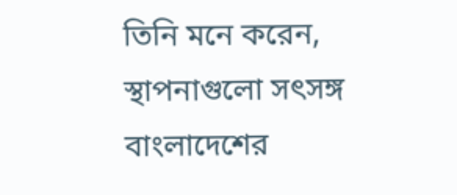তিনি মনে করেন, স্থাপনাগুলো সৎসঙ্গ বাংলাদেশের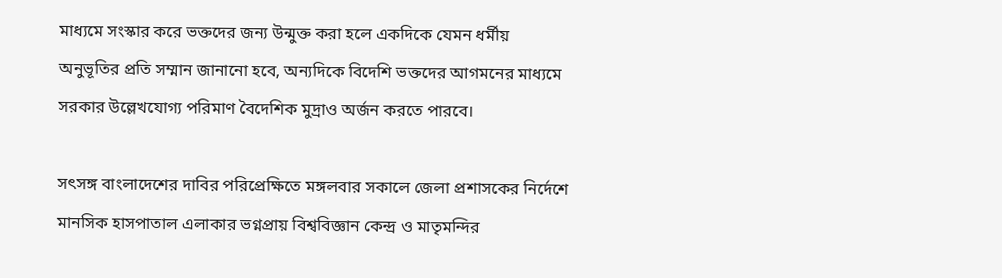মাধ্যমে সংস্কার করে ভক্তদের জন্য উন্মুক্ত করা হলে একদিকে যেমন ধর্মীয় অনুভূতির প্রতি সম্মান জানানো হবে, অন্যদিকে বিদেশি ভক্তদের আগমনের মাধ্যমে সরকার উল্লেখযোগ্য পরিমাণ বৈদেশিক মুদ্রাও অর্জন করতে পারবে।

সৎসঙ্গ বাংলাদেশের দাবির পরিপ্রেক্ষিতে মঙ্গলবার সকালে জেলা প্রশাসকের নির্দেশে মানসিক হাসপাতাল এলাকার ভগ্নপ্রায় বিশ্ববিজ্ঞান কেন্দ্র ও মাতৃমন্দির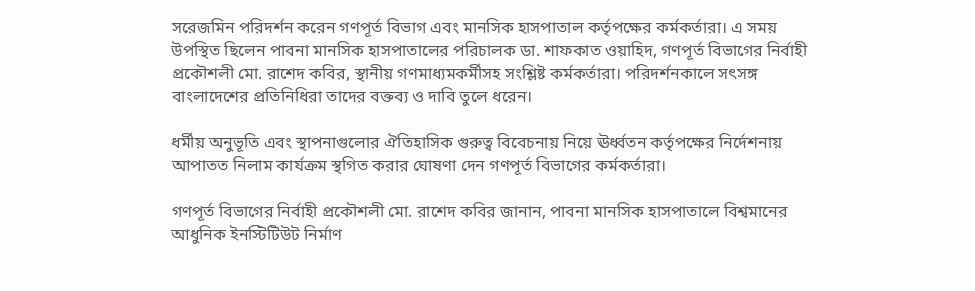সরেজমিন পরিদর্শন করেন গণপূর্ত বিভাগ এবং মানসিক হাসপাতাল কর্তৃপক্ষের কর্মকর্তারা। এ সময় উপস্থিত ছিলেন পাবনা মানসিক হাসপাতালের পরিচালক ডা. শাফকাত ওয়াহিদ, গণপূর্ত বিভাগের নির্বাহী প্রকৌশলী মো. রাশেদ কবির, স্থানীয় গণমাধ্যমকর্মীসহ সংশ্লিষ্ট কর্মকর্তারা। পরিদর্শনকালে সৎসঙ্গ বাংলাদেশের প্রতিনিধিরা তাদের বক্তব্য ও দাবি তুলে ধরেন।

ধর্মীয় অনুভূতি এবং স্থাপনাগুলোর ঐতিহাসিক গুরুত্ব বিবেচনায় নিয়ে ঊর্ধ্বতন কর্তৃপক্ষের নির্দেশনায় আপাতত নিলাম কার্যক্রম স্থগিত করার ঘোষণা দেন গণপূর্ত বিভাগের কর্মকর্তারা।

গণপূর্ত বিভাগের নির্বাহী প্রকৌশলী মো. রাশেদ কবির জানান, পাবনা মানসিক হাসপাতালে বিশ্বমানের আধুনিক ইনস্টিটিউট নির্মাণ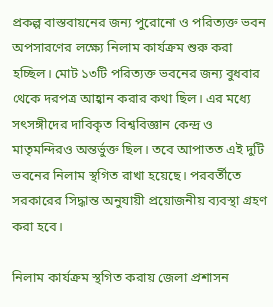প্রকল্প বাস্তবায়নের জন্য পুরোনো ও পরিত্যক্ত ভবন অপসারণের লক্ষ্যে নিলাম কার্যক্রম শুরু করা হচ্ছিল। মোট ১৩টি পরিত্যক্ত ভবনের জন্য বুধবার থেকে দরপত্র আহ্বান করার কথা ছিল। এর মধ্যে সৎসঙ্গীদের দাবিকৃত বিশ্ববিজ্ঞান কেন্দ্র ও মাতৃমন্দিরও অন্তর্ভুক্ত ছিল। তবে আপাতত এই দুটি ভবনের নিলাম স্থগিত রাখা হয়েছে। পরবর্তীতে সরকারের সিদ্ধান্ত অনুযায়ী প্রয়োজনীয় ব্যবস্থা গ্রহণ করা হবে।

নিলাম কার্যক্রম স্থগিত করায় জেলা প্রশাসন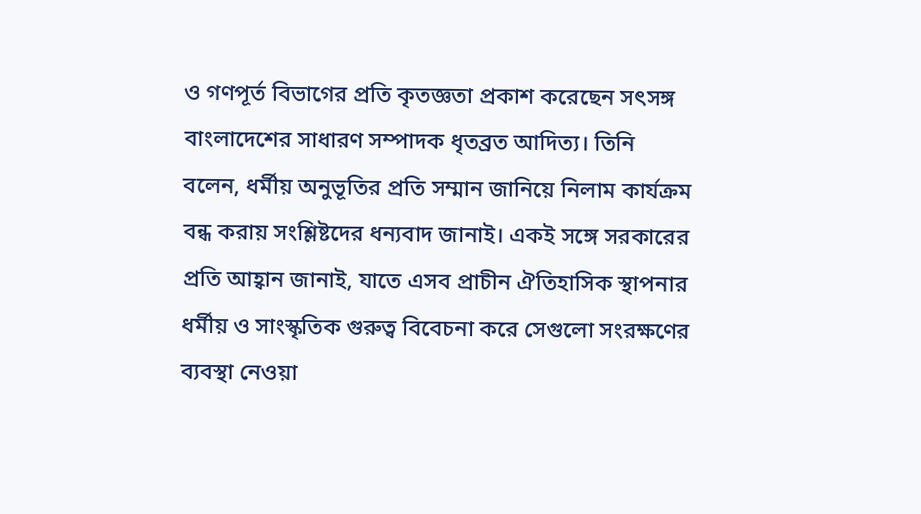ও গণপূর্ত বিভাগের প্রতি কৃতজ্ঞতা প্রকাশ করেছেন সৎসঙ্গ বাংলাদেশের সাধারণ সম্পাদক ধৃতব্রত আদিত্য। তিনি বলেন, ধর্মীয় অনুভূতির প্রতি সম্মান জানিয়ে নিলাম কার্যক্রম বন্ধ করায় সংশ্লিষ্টদের ধন্যবাদ জানাই। একই সঙ্গে সরকারের প্রতি আহ্বান জানাই, যাতে এসব প্রাচীন ঐতিহাসিক স্থাপনার ধর্মীয় ও সাংস্কৃতিক গুরুত্ব বিবেচনা করে সেগুলো সংরক্ষণের ব্যবস্থা নেওয়া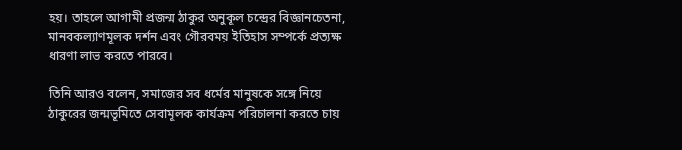হয়। তাহলে আগামী প্রজন্ম ঠাকুর অনুকূল চন্দ্রের বিজ্ঞানচেতনা, মানবকল্যাণমূলক দর্শন এবং গৌরবময় ইতিহাস সম্পর্কে প্রত্যক্ষ ধারণা লাভ করতে পারবে।

তিনি আরও বলেন, সমাজের সব ধর্মের মানুষকে সঙ্গে নিয়ে ঠাকুরের জন্মভূমিতে সেবামূলক কার্যক্রম পরিচালনা করতে চায়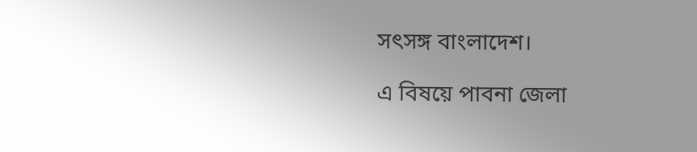সৎসঙ্গ বাংলাদেশ।

এ বিষয়ে পাবনা জেলা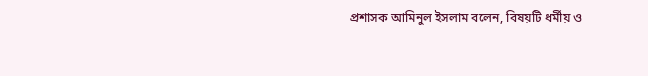প্রশাসক আমিনুল ইসলাম বলেন, বিষয়টি ধর্মীয় ও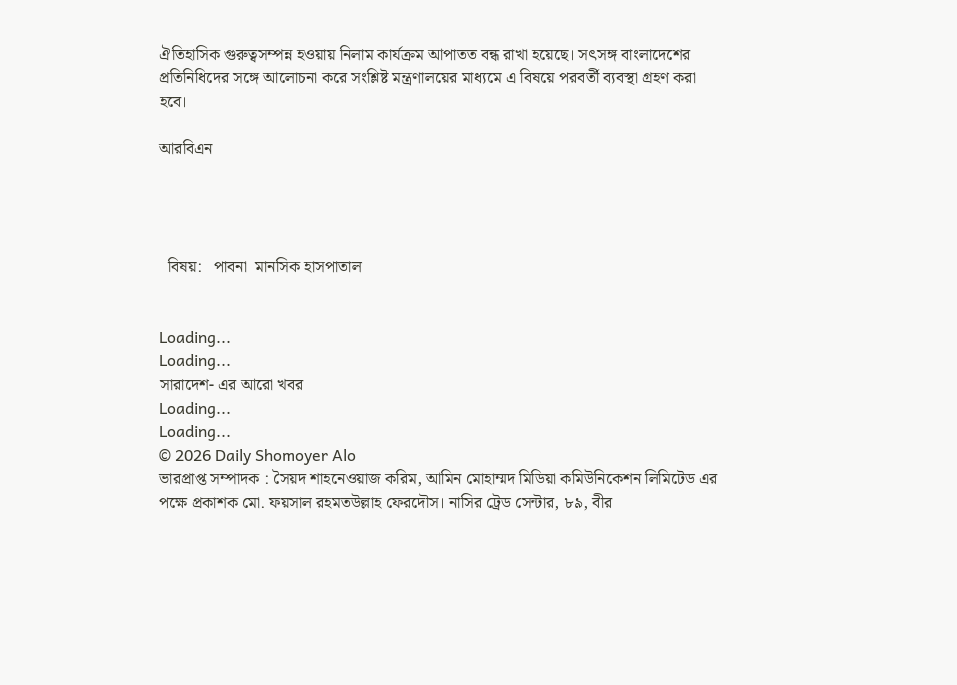ঐতিহাসিক গুরুত্বসম্পন্ন হওয়ায় নিলাম কার্যক্রম আপাতত বন্ধ রাখা হয়েছে। সৎসঙ্গ বাংলাদেশের প্রতিনিধিদের সঙ্গে আলোচনা করে সংশ্লিষ্ট মন্ত্রণালয়ের মাধ্যমে এ বিষয়ে পরবর্তী ব্যবস্থা গ্রহণ করা হবে।

আরবিএন




  বিষয়:   পাবনা  মানসিক হাসপাতাল


Loading...
Loading...
সারাদেশ- এর আরো খবর
Loading...
Loading...
© 2026 Daily Shomoyer Alo
ভারপ্রাপ্ত সম্পাদক : সৈয়দ শাহনেওয়াজ করিম, আমিন মোহাম্মদ মিডিয়া কমিউনিকেশন লিমিটেড এর পক্ষে প্রকাশক মো. ফয়সাল রহমতউল্লাহ ফেরদৌস। নাসির ট্রেড সেন্টার, ৮৯, বীর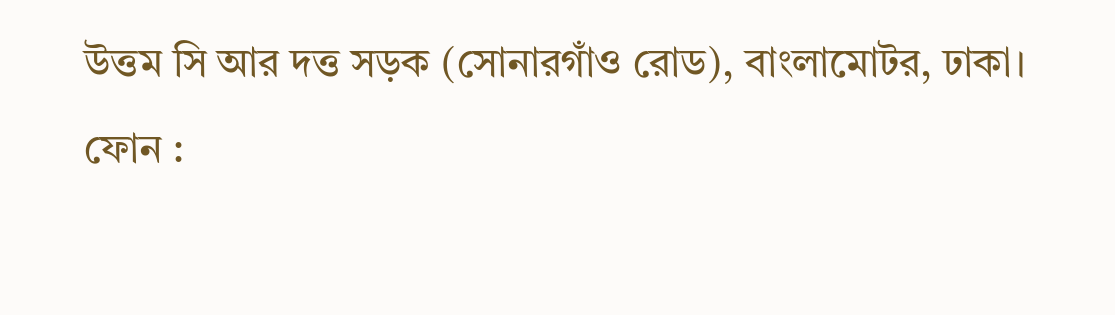উত্তম সি আর দত্ত সড়ক (সোনারগাঁও রোড), বাংলামোটর, ঢাকা।
ফোন :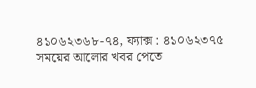৪১০৬২৩৬৮-৭৪, ফ্যাক্স : ৪১০৬২৩৭৫
সময়ের আলোর খবর পেতে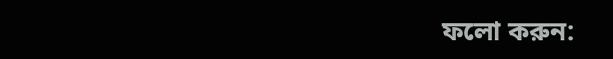ফলো করুন: